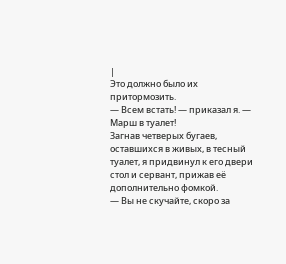|
Это должно было их притормозить.
— Всем встать! — приказал я. — Марш в туалет!
Загнав четверых бугаев, оставшихся в живых, в тесный туалет, я придвинул к его двери стол и сервант, прижав её дополнительно фомкой.
— Вы не скучайте, скоро за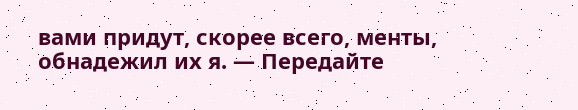вами придут, скорее всего, менты, обнадежил их я. — Передайте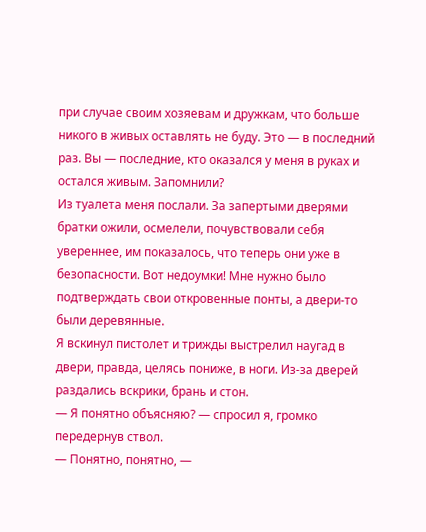при случае своим хозяевам и дружкам, что больше никого в живых оставлять не буду. Это — в последний раз. Вы — последние, кто оказался у меня в руках и остался живым. Запомнили?
Из туалета меня послали. За запертыми дверями братки ожили, осмелели, почувствовали себя увереннее, им показалось, что теперь они уже в безопасности. Вот недоумки! Мне нужно было подтверждать свои откровенные понты, а двери-то были деревянные.
Я вскинул пистолет и трижды выстрелил наугад в двери, правда, целясь пониже, в ноги. Из-за дверей раздались вскрики, брань и стон.
— Я понятно объясняю? — спросил я, громко передернув ствол.
— Понятно, понятно, —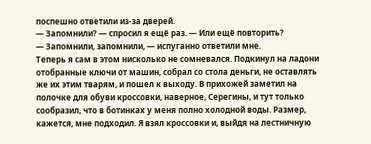поспешно ответили из-за дверей.
— Запомнили? — спросил я ещё раз. — Или ещё повторить?
— Запомнили, запомнили, — испуганно ответили мне.
Теперь я сам в этом нисколько не сомневался. Подкинул на ладони отобранные ключи от машин, собрал со стола деньги, не оставлять же их этим тварям, и пошел к выходу. В прихожей заметил на полочке для обуви кроссовки, наверное, Серегины, и тут только сообразил, что в ботинках у меня полно холодной воды. Размер, кажется, мне подходил. Я взял кроссовки и, выйдя на лестничную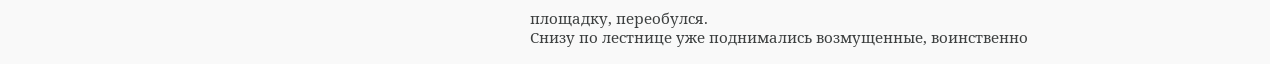площадку, переобулся.
Снизу по лестнице уже поднимались возмущенные, воинственно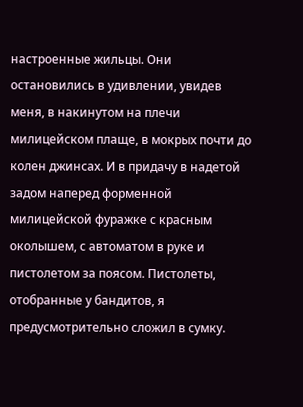настроенные жильцы. Они остановились в удивлении, увидев меня, в накинутом на плечи милицейском плаще, в мокрых почти до колен джинсах. И в придачу в надетой задом наперед форменной милицейской фуражке с красным околышем, с автоматом в руке и пистолетом за поясом. Пистолеты, отобранные у бандитов, я предусмотрительно сложил в сумку.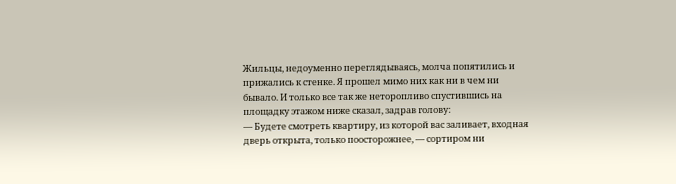Жильцы, недоуменно переглядываясь, молча попятились и прижались к стенке. Я прошел мимо них как ни в чем ни бывало. И только все так же неторопливо спустившись на площадку этажом ниже сказал, задрав голову:
— Будете смотреть квартиру, из которой вас заливает, входная дверь открыта, только поосторожнее, — сортиром ни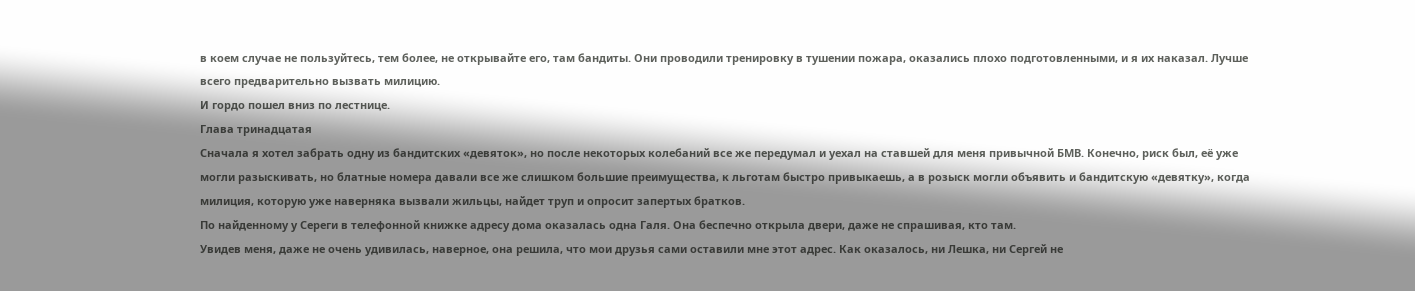в коем случае не пользуйтесь, тем более, не открывайте его, там бандиты. Они проводили тренировку в тушении пожара, оказались плохо подготовленными, и я их наказал. Лучше всего предварительно вызвать милицию.
И гордо пошел вниз по лестнице.
Глава тринадцатая
Сначала я хотел забрать одну из бандитских «девяток», но после некоторых колебаний все же передумал и уехал на ставшей для меня привычной БМВ. Конечно, риск был, её уже могли разыскивать, но блатные номера давали все же слишком большие преимущества, к льготам быстро привыкаешь, а в розыск могли объявить и бандитскую «девятку», когда милиция, которую уже наверняка вызвали жильцы, найдет труп и опросит запертых братков.
По найденному у Сереги в телефонной книжке адресу дома оказалась одна Галя. Она беспечно открыла двери, даже не спрашивая, кто там.
Увидев меня, даже не очень удивилась, наверное, она решила, что мои друзья сами оставили мне этот адрес. Как оказалось, ни Лешка, ни Сергей не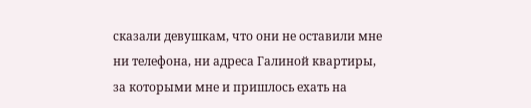сказали девушкам, что они не оставили мне ни телефона, ни адреса Галиной квартиры, за которыми мне и пришлось ехать на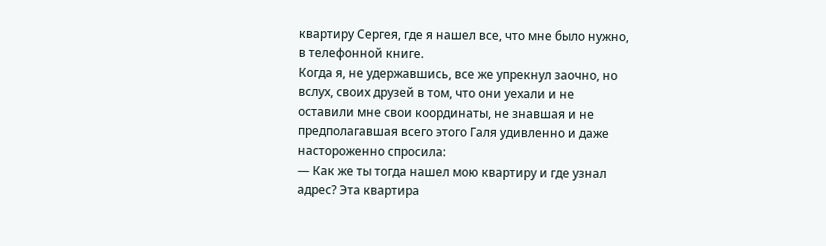квартиру Сергея, где я нашел все, что мне было нужно, в телефонной книге.
Когда я, не удержавшись, все же упрекнул заочно, но вслух, своих друзей в том, что они уехали и не оставили мне свои координаты, не знавшая и не предполагавшая всего этого Галя удивленно и даже настороженно спросила:
— Как же ты тогда нашел мою квартиру и где узнал адрес? Эта квартира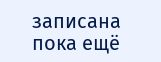записана пока ещё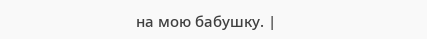на мою бабушку. |